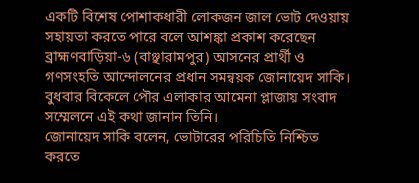একটি বিশেষ পোশাকধারী লোকজন জাল ভোট দেওয়ায় সহায়তা করতে পারে বলে আশঙ্কা প্রকাশ করেছেন ব্রাহ্মণবাড়িয়া-৬ (বাঞ্ছারামপুর) আসনের প্রার্থী ও গণসংহতি আন্দোলনের প্রধান সমন্বয়ক জোনায়েদ সাকি।
বুধবার বিকেলে পৌর এলাকার আমেনা প্লাজায় সংবাদ সম্মেলনে এই কথা জানান তিনি।
জোনায়েদ সাকি বলেন, ভোটারের পরিচিতি নিশ্চিত করতে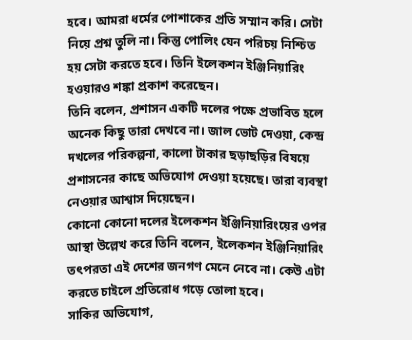হবে। আমরা ধর্মের পোশাকের প্রতি সম্মান করি। সেটা নিয়ে প্রশ্ন তুলি না। কিন্তু পোলিং যেন পরিচয় নিশ্চিত হয় সেটা করতে হবে। তিনি ইলেকশন ইঞ্জিনিয়ারিং হওয়ারও শঙ্কা প্রকাশ করেছেন।
তিনি বলেন, প্রশাসন একটি দলের পক্ষে প্রভাবিত হলে অনেক কিছু তারা দেখবে না। জাল ভোট দেওয়া, কেন্দ্র দখলের পরিকল্পনা, কালো টাকার ছড়াছড়ির বিষয়ে প্রশাসনের কাছে অভিযোগ দেওয়া হয়েছে। তারা ব্যবস্থা নেওয়ার আশ্বাস দিয়েছেন।
কোনো কোনো দলের ইলেকশন ইঞ্জিনিয়ারিংয়ের ওপর আস্থা উল্লেখ করে তিনি বলেন, ইলেকশন ইঞ্জিনিয়ারিং তৎপরতা এই দেশের জনগণ মেনে নেবে না। কেউ এটা করতে চাইলে প্রতিরোধ গড়ে তোলা হবে।
সাকির অভিযোগ,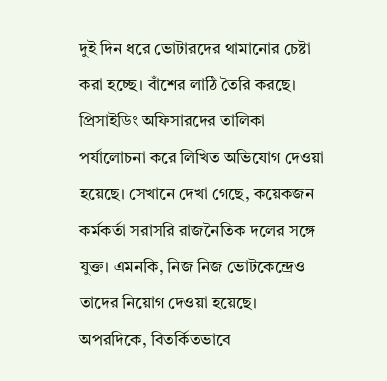দুই দিন ধরে ভোটারদের থামানোর চেষ্টা করা হচ্ছে। বাঁশের লাঠি তৈরি করছে। প্রিসাইডিং অফিসারদের তালিকা পর্যালোচনা করে লিখিত অভিযোগ দেওয়া হয়েছে। সেখানে দেখা গেছে, কয়েকজন কর্মকর্তা সরাসরি রাজনৈতিক দলের সঙ্গে যুক্ত। এমনকি, নিজ নিজ ভোটকেন্দ্রেও তাদের নিয়োগ দেওয়া হয়েছে। অপরদিকে, বিতর্কিতভাবে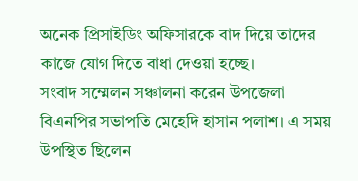অনেক প্রিসাইডিং অফিসারকে বাদ দিয়ে তাদের কাজে যোগ দিতে বাধা দেওয়া হচ্ছে।
সংবাদ সম্মেলন সঞ্চালনা করেন উপজেলা বিএনপির সভাপতি মেহেদি হাসান পলাশ। এ সময় উপস্থিত ছিলেন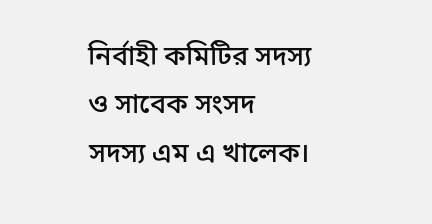নির্বাহী কমিটির সদস্য ও সাবেক সংসদ সদস্য এম এ খালেক।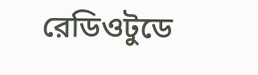রেডিওটুডে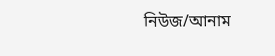নিউজ/আনাম